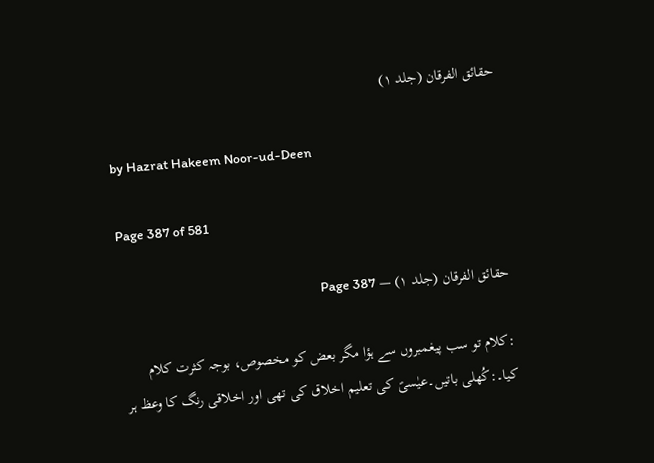حقائق الفرقان (جلد ۱)

by Hazrat Hakeem Noor-ud-Deen

Page 387 of 581

حقائق الفرقان (جلد ۱) — Page 387

:کلام تو سب پیغمبروں سے ہؤا مگر بعض کو مخصوص، بوجہ کثرت کلام کیا۔:کُھلی باتیں۔عیٰسیؑ کی تعلیم اخلاق کی تھی اور اخلاقی رنگ کا وعظ ہر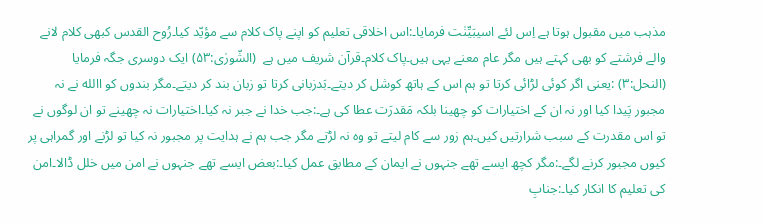مذہب میں مقبول ہوتا ہے اِس لئے اسیبَیِّنٰت فرمایا۔:اس اخلاقی تعلیم کو اپنے پاک کلام سے مؤیّد کیا۔رُوح القدس کبھی کلام لانے والے فرشتے کو بھی کہتے ہیں مگر عام معنے یہی ہیں۔پاک کلام۔قرآن شریف میں ہے  (الشّورٰی:۵۳) ایک دوسری جگہ فرمایا (النحل:۳) :یعنی اگر کوئی لڑائی کرتا تو ہم اس کے ہاتھ کوشل کر دیتے۔بَدزبانی کرتا تو زبان بند کر دیتے۔مگر بندوں کو االله نے نہ مجبور پَیدا کیا اور نہ ان کے اختیارات کو چھینا بلکہ مَقدرَت عطا کی ہے۔:جب خدا نے جبر نہ کیا۔اختیارات نہ چھینے تو ان لوگوں نے تو اس مقدرت کے سبب شرارتیں کیں۔ہم زور سے کام لیتے تو وہ نہ لڑتے مگر جب ہم نے ہدایت پر مجبور نہ کیا تو لڑنے اور گمراہی پر کیوں مجبور کرنے لگے۔:مگر کچھ ایسے تھے جنہوں نے ایمان کے مطابق عمل کیا۔:بعض ایسے تھے جنہوں نے امن میں خلل ڈالا۔امن کی تعلیم کا انکار کیا۔:جنابِ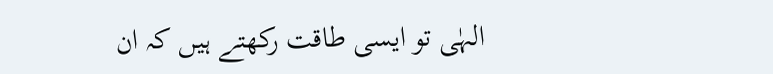الہٰی تو ایسی طاقت رکھتے ہیں کہ ان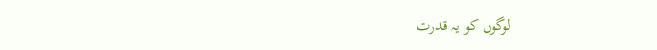لوگوں کو یہ قدرت